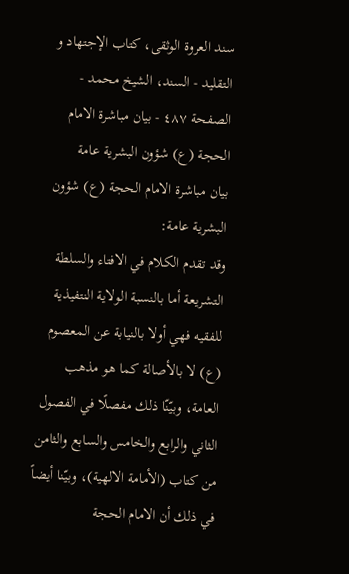سند العروة الوثقى، كتاب الإجتهاد و التقليد - السند، الشيخ محمد - الصفحة ٤٨٧ - بيان مباشرة الامام الحجة (ع) شؤون البشرية عامة
بيان مباشرة الامام الحجة (ع) شؤون البشرية عامة:
وقد تقدم الكلام في الافتاء والسلطة التشريعة أما بالنسبة الولاية النتفيذية للفقيه فهي أولا بالنيابة عن المعصوم (ع) لا بالأصالة كما هو مذهب العامة، وبيّنّا ذلك مفصلًا في الفصول الثاني والرابع والخامس والسابع والثامن من كتاب (الأمامة الالهية)، وبيّنا أيضاً في ذلك أن الامام الحجة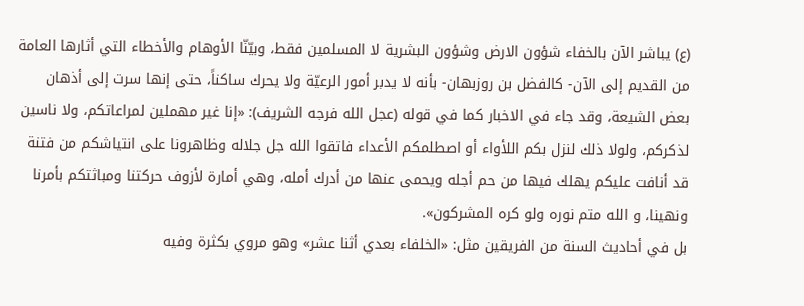(ع) يباشر الآن بالخفاء شؤون الارض وشؤون البشرية لا المسلمين فقط، وبيّنّا الأوهام والأخطاء التي أثارها العامة من القديم إلى الآن- كالفضل بن روزبهان- بأنه لا يدبر أمور الرعيّة ولا يحرك ساكناً، حتى إنها سرت إلى أذهان بعض الشيعة، وقد جاء في الاخبار كما في قوله (عجل الله فرجه الشريف): «إنا غير مهملين لمراعاتكم، ولا ناسين لذكركم، ولولا ذلك لنزل بكم اللأواء أو اصطلمكم الأعداء فاتقوا الله جل جلاله وظاهرونا على انتياشكم من فتنة قد أنافت عليكم يهلك فيها من حم أجله ويحمى عنها من أدرك أمله، وهي أمارة لأزوف حركتنا ومباثتكم بأمرنا ونهينا، و الله متم نوره ولو كره المشركون».
بل في أحاديث السنة من الفريقين مثل: «الخلفاء بعدي أثنا عشر» وهو مروي بكثرة وفيه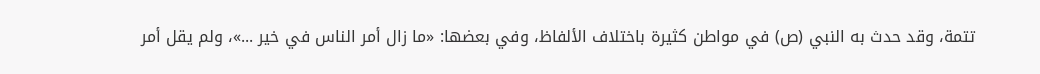تتمة، وقد حدث به النبي (ص) في مواطن كثيرة باختلاف الألفاظ، وفي بعضها: «ما زال أمر الناس في خير ...»، ولم يقل أمر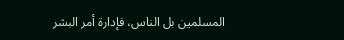المسلمين بل الناس، فإدارة أمر البشر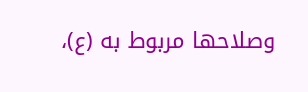وصلاحها مربوط به (ع)،